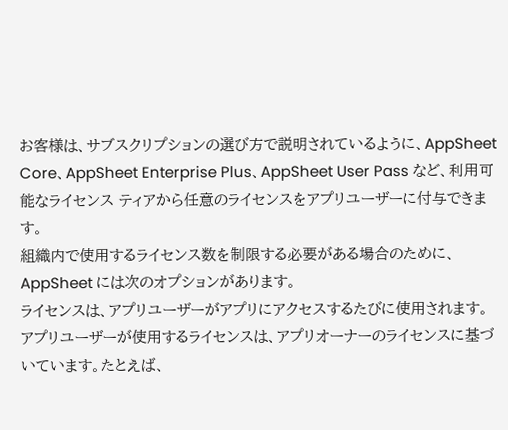お客様は、サブスクリプションの選び方で説明されているように、AppSheet Core、AppSheet Enterprise Plus、AppSheet User Pass など、利用可能なライセンス ティアから任意のライセンスをアプリユーザーに付与できます。
組織内で使用するライセンス数を制限する必要がある場合のために、AppSheet には次のオプションがあります。
ライセンスは、アプリユーザーがアプリにアクセスするたびに使用されます。アプリユーザーが使用するライセンスは、アプリオーナーのライセンスに基づいています。たとえば、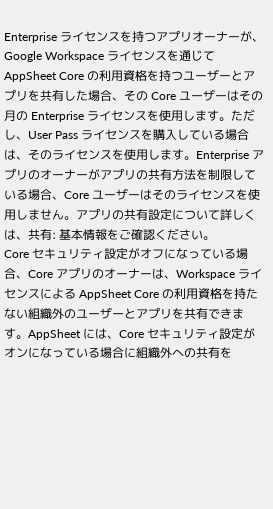Enterprise ライセンスを持つアプリオーナーが、Google Workspace ライセンスを通じて AppSheet Core の利用資格を持つユーザーとアプリを共有した場合、その Core ユーザーはその月の Enterprise ライセンスを使用します。ただし、User Pass ライセンスを購入している場合は、そのライセンスを使用します。Enterprise アプリのオーナーがアプリの共有方法を制限している場合、Core ユーザーはそのライセンスを使用しません。アプリの共有設定について詳しくは、共有: 基本情報をご確認ください。
Core セキュリティ設定がオフになっている場合、Core アプリのオーナーは、Workspace ライセンスによる AppSheet Core の利用資格を持たない組織外のユーザーとアプリを共有できます。AppSheet には、Core セキュリティ設定がオンになっている場合に組織外への共有を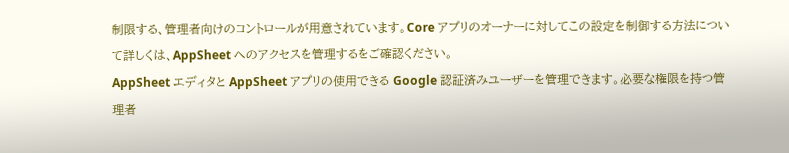制限する、管理者向けのコントロールが用意されています。Core アプリのオーナーに対してこの設定を制御する方法について詳しくは、AppSheet へのアクセスを管理するをご確認ください。
AppSheet エディタと AppSheet アプリの使用できる Google 認証済みユーザーを管理できます。必要な権限を持つ管理者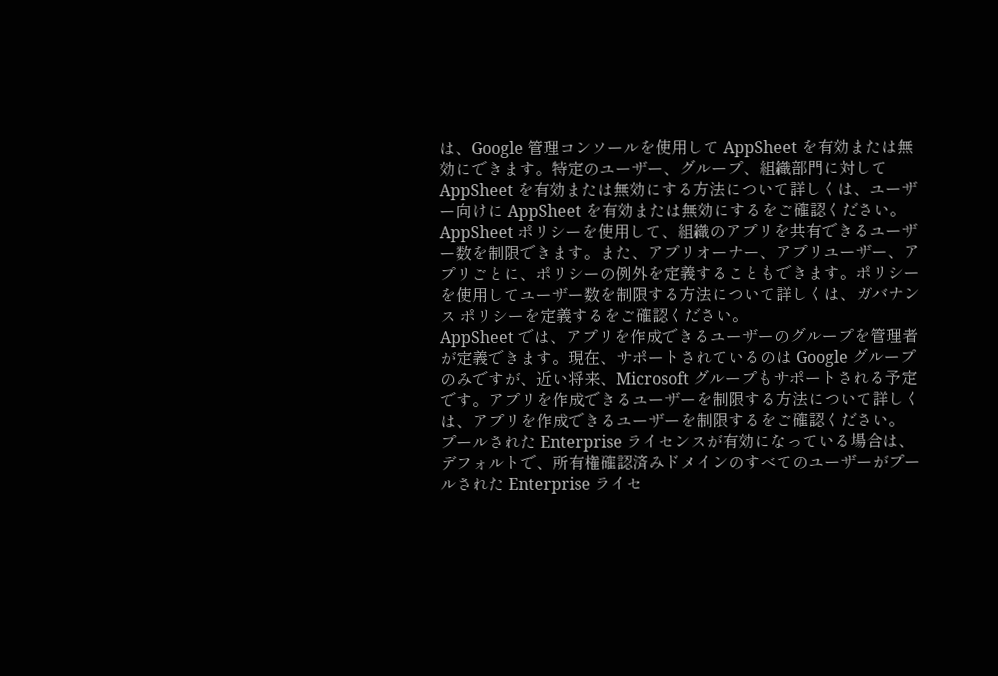は、Google 管理コンソールを使用して AppSheet を有効または無効にできます。特定のユーザー、グループ、組織部門に対して AppSheet を有効または無効にする方法について詳しくは、ユーザー向けに AppSheet を有効または無効にするをご確認ください。
AppSheet ポリシーを使用して、組織のアプリを共有できるユーザー数を制限できます。また、アプリオーナー、アプリユーザー、アプリごとに、ポリシーの例外を定義することもできます。ポリシーを使用してユーザー数を制限する方法について詳しくは、ガバナンス ポリシーを定義するをご確認ください。
AppSheet では、アプリを作成できるユーザーのグループを管理者が定義できます。現在、サポートされているのは Google グループのみですが、近い将来、Microsoft グループもサポートされる予定です。アプリを作成できるユーザーを制限する方法について詳しくは、アプリを作成できるユーザーを制限するをご確認ください。
プールされた Enterprise ライセンスが有効になっている場合は、デフォルトで、所有権確認済みドメインのすべてのユーザーがプールされた Enterprise ライセ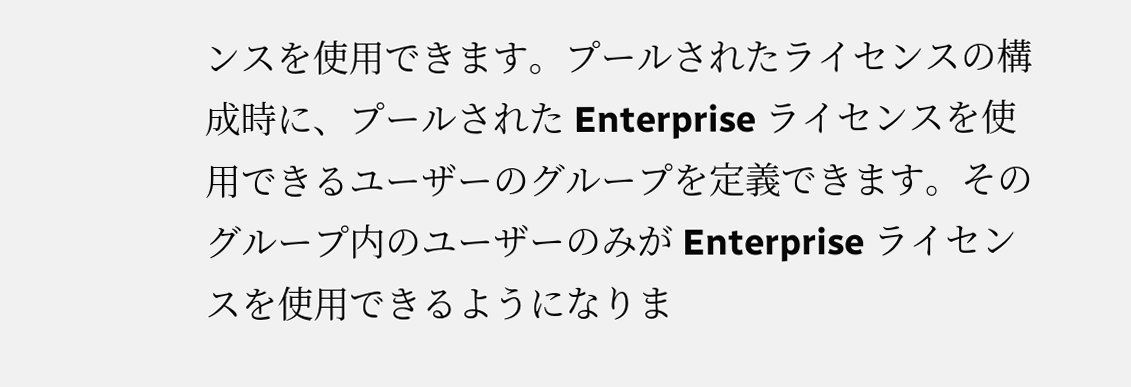ンスを使用できます。プールされたライセンスの構成時に、プールされた Enterprise ライセンスを使用できるユーザーのグループを定義できます。そのグループ内のユーザーのみが Enterprise ライセンスを使用できるようになりま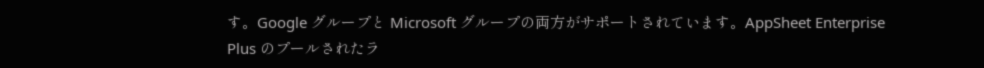す。Google グループと Microsoft グループの両方がサポートされています。AppSheet Enterprise Plus のプールされたラ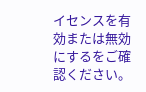イセンスを有効または無効にするをご確認ください。